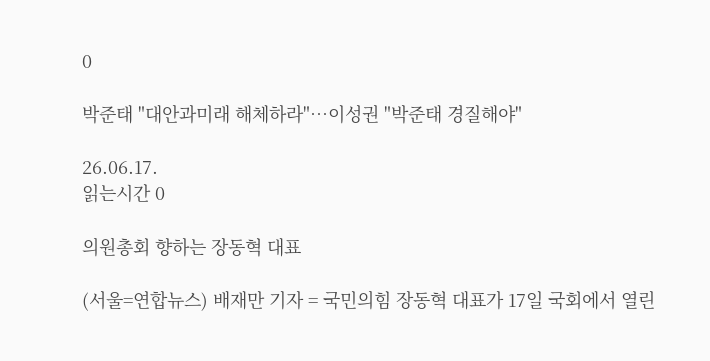0

박준태 "대안과미래 해체하라"…이성권 "박준태 경질해야"

26.06.17.
읽는시간 0

의원총회 향하는 장동혁 대표

(서울=연합뉴스) 배재만 기자 = 국민의힘 장동혁 대표가 17일 국회에서 열린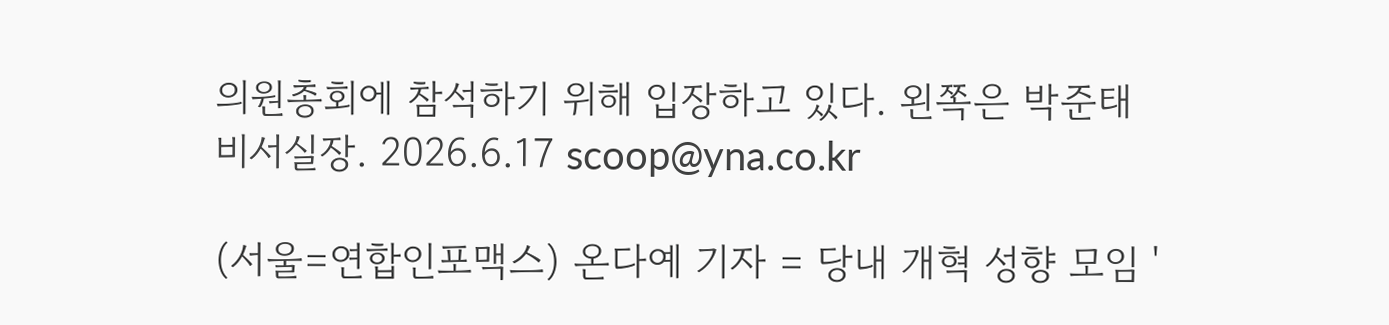의원총회에 참석하기 위해 입장하고 있다. 왼쪽은 박준태 비서실장. 2026.6.17 scoop@yna.co.kr

(서울=연합인포맥스) 온다예 기자 = 당내 개혁 성향 모임 '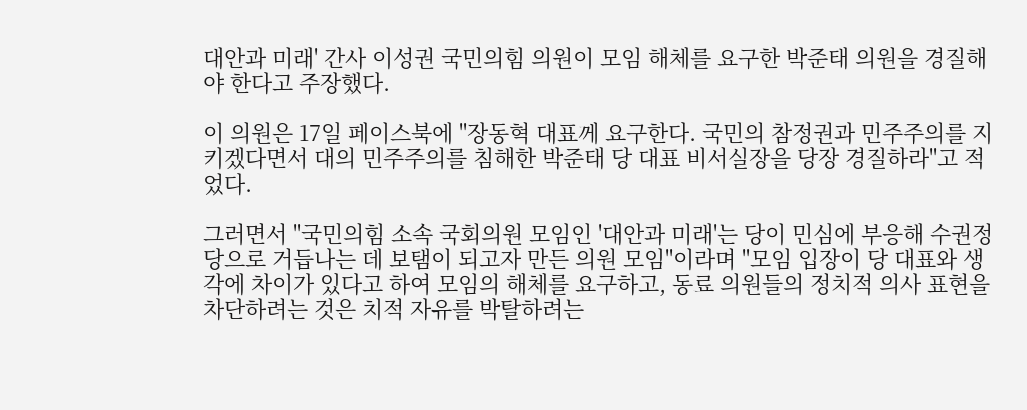대안과 미래' 간사 이성권 국민의힘 의원이 모임 해체를 요구한 박준태 의원을 경질해야 한다고 주장했다.

이 의원은 17일 페이스북에 "장동혁 대표께 요구한다. 국민의 참정권과 민주주의를 지키겠다면서 대의 민주주의를 침해한 박준태 당 대표 비서실장을 당장 경질하라"고 적었다.

그러면서 "국민의힘 소속 국회의원 모임인 '대안과 미래'는 당이 민심에 부응해 수권정당으로 거듭나는 데 보탬이 되고자 만든 의원 모임"이라며 "모임 입장이 당 대표와 생각에 차이가 있다고 하여 모임의 해체를 요구하고, 동료 의원들의 정치적 의사 표현을 차단하려는 것은 치적 자유를 박탈하려는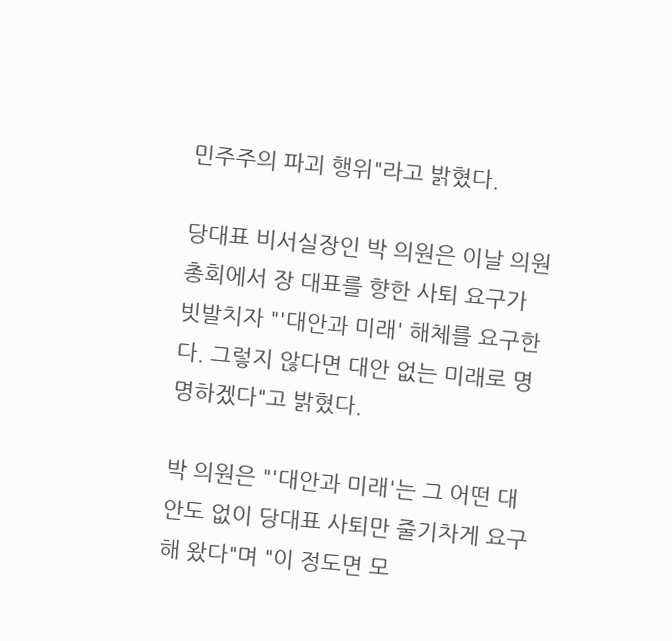민주주의 파괴 행위"라고 밝혔다.

당대표 비서실장인 박 의원은 이날 의원총회에서 장 대표를 향한 사퇴 요구가 빗발치자 "'대안과 미래' 해체를 요구한다. 그렇지 않다면 대안 없는 미래로 명명하겠다"고 밝혔다.

박 의원은 "'대안과 미래'는 그 어떤 대안도 없이 당대표 사퇴만 줄기차게 요구해 왔다"며 "이 정도면 모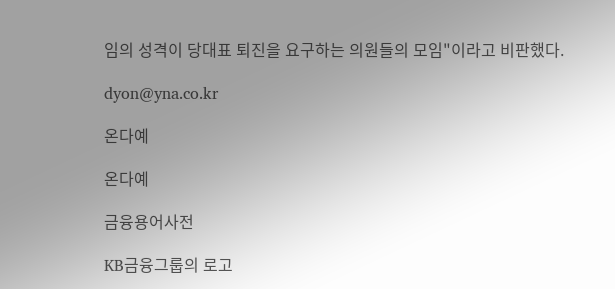임의 성격이 당대표 퇴진을 요구하는 의원들의 모임"이라고 비판했다.

dyon@yna.co.kr

온다예

온다예

금융용어사전

KB금융그룹의 로고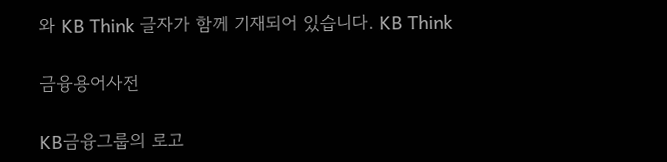와 KB Think 글자가 함께 기재되어 있습니다. KB Think

금융용어사전

KB금융그룹의 로고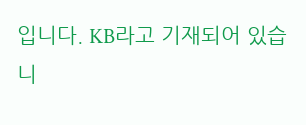입니다. KB라고 기재되어 있습니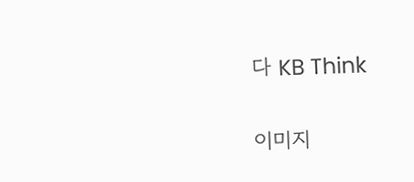다 KB Think

이미지